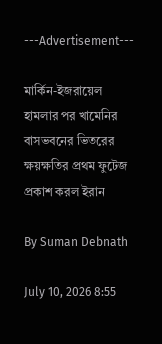---Advertisement---

মার্কিন-ইজরায়েল হামলার পর খামেনির বাসভবনের ভিতরের ক্ষয়ক্ষতির প্রথম ফুটেজ প্রকাশ করল ইরান

By Suman Debnath

July 10, 2026 8:55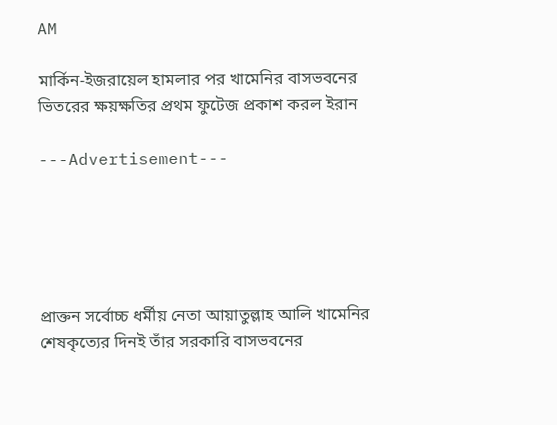AM

মার্কিন-ইজরায়েল হামলার পর খামেনির বাসভবনের ভিতরের ক্ষয়ক্ষতির প্রথম ফুটেজ প্রকাশ করল ইরান

---Advertisement---





প্রাক্তন সর্বোচ্চ ধর্মীয় নেতা আয়াতুল্লাহ আলি খামেনির শেষকৃত্যের দিনই তাঁর সরকারি বাসভবনের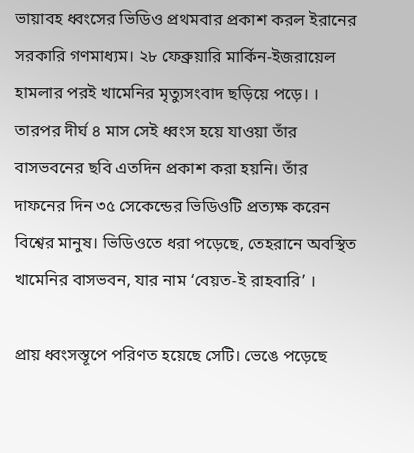ভায়াবহ ধ্বংসের ভিডিও প্রথমবার প্রকাশ করল ইরানের সরকারি গণমাধ্যম। ২৮ ফেব্রুয়ারি মার্কিন-ইজরায়েল হামলার পরই খামেনির মৃত্যুসংবাদ ছড়িয়ে পড়ে। । তারপর দীর্ঘ ৪ মাস সেই ধ্বংস হয়ে যাওয়া তাঁর বাসভবনের ছবি এতদিন প্রকাশ করা হয়নি। তাঁর দাফনের দিন ৩৫ সেকেন্ডের ভিডিওটি প্রত্যক্ষ করেন বিশ্বের মানুষ। ভিডিওতে ধরা পড়েছে, তেহরানে অবস্থিত খামেনির বাসভবন, যার নাম ‘বেয়ত-ই রাহবারি’ ।

প্রায় ধ্বংসস্তূপে পরিণত হয়েছে সেটি। ভেঙে পড়েছে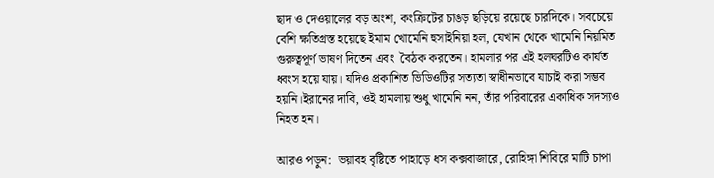ছাদ ও দেওয়ালের বড় অংশ, কংক্রিটের চাঙড় ছড়িয়ে রয়েছে চারদিকে। সবচেয়ে বেশি ক্ষতিগ্রস্ত হয়েছে ইমাম খোমেনি হুসাইনিয়া হল, যেখান থেকে খামেনি নিয়মিত গুরুত্বপূর্ণ ভাষণ দিতেন এবং  বৈঠক করতেন। হামলার পর এই হলঘরটিও কার্যত ধ্বংস হয়ে যায়। যদিও প্রকাশিত ভিডিওটির সত্যতা স্বাধীনভাবে যাচাই করা সম্ভব হয়নি।ইরানের দাবি, ওই হামলায় শুধু খামেনি নন, তাঁর পরিবারের একাধিক সদস্যও নিহত হন।

আরও পড়ুন:  ভয়াবহ বৃষ্টিতে পাহাড়ে ধস কক্সবাজারে, রোহিঙ্গা শিবিরে মাটি চাপা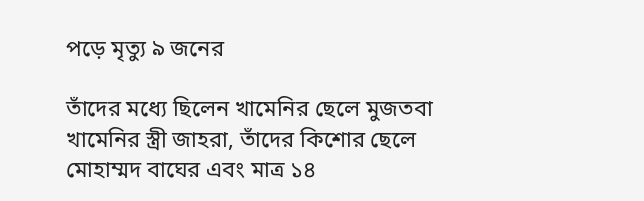পড়ে মৃত্যু ৯ জনের

তাঁদের মধ্যে ছিলেন খামেনির ছেলে মুজতবা খামেনির স্ত্রী জাহরা, তাঁদের কিশোর ছেলে মোহাম্মদ বাঘের এবং মাত্র ১৪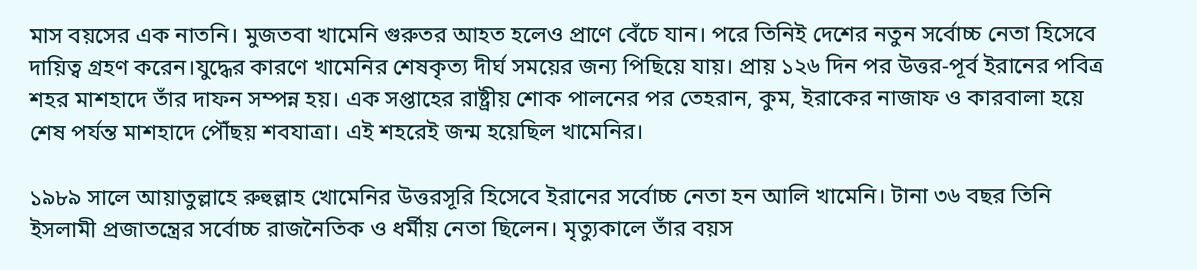মাস বয়সের এক নাতনি। মুজতবা খামেনি গুরুতর আহত হলেও প্রাণে বেঁচে যান। পরে তিনিই দেশের নতুন সর্বোচ্চ নেতা হিসেবে দায়িত্ব গ্রহণ করেন।যুদ্ধের কারণে খামেনির শেষকৃত্য দীর্ঘ সময়ের জন্য পিছিয়ে যায়। প্রায় ১২৬ দিন পর উত্তর-পূর্ব ইরানের পবিত্র শহর মাশহাদে তাঁর দাফন সম্পন্ন হয়। এক সপ্তাহের রাষ্ট্রীয় শোক পালনের পর তেহরান, কুম, ইরাকের নাজাফ ও কারবালা হয়ে শেষ পর্যন্ত মাশহাদে পৌঁছয় শবযাত্রা। এই শহরেই জন্ম হয়েছিল খামেনির।

১৯৮৯ সালে আয়াতুল্লাহে রুহুল্লাহ খোমেনির উত্তরসূরি হিসেবে ইরানের সর্বোচ্চ নেতা হন আলি খামেনি। টানা ৩৬ বছর তিনি ইসলামী প্রজাতন্ত্রের সর্বোচ্চ রাজনৈতিক ও ধর্মীয় নেতা ছিলেন। মৃত্যুকালে তাঁর বয়স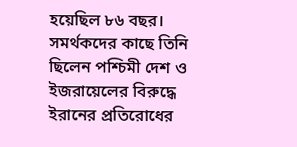হয়েছিল ৮৬ বছর। সমর্থকদের কাছে তিনি ছিলেন পশ্চিমী দেশ ও ইজরায়েলের বিরুদ্ধে ইরানের প্রতিরোধের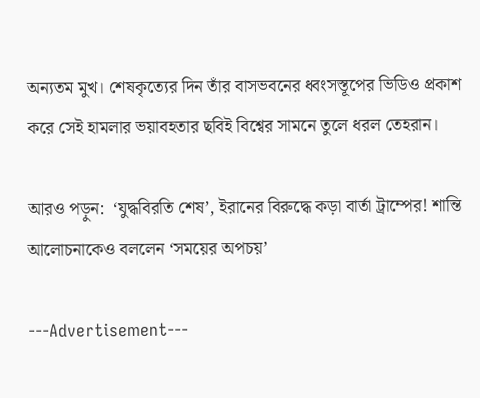অন্যতম মুখ। শেষকৃত্যের দিন তাঁর বাসভবনের ধ্বংসস্তূপের ভিডিও প্রকাশ করে সেই হামলার ভয়াবহতার ছবিই বিশ্বের সামনে তুলে ধরল তেহরান।

আরও পড়ুন:  ‘যুদ্ধবিরতি শেষ’, ইরানের বিরুদ্ধে কড়া বার্তা ট্রাম্পের! শান্তি আলোচনাকেও বললেন ‘সময়ের অপচয়’

---Advertisement---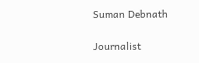Suman Debnath

Journalist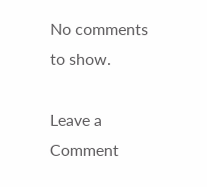No comments to show.

Leave a Comment